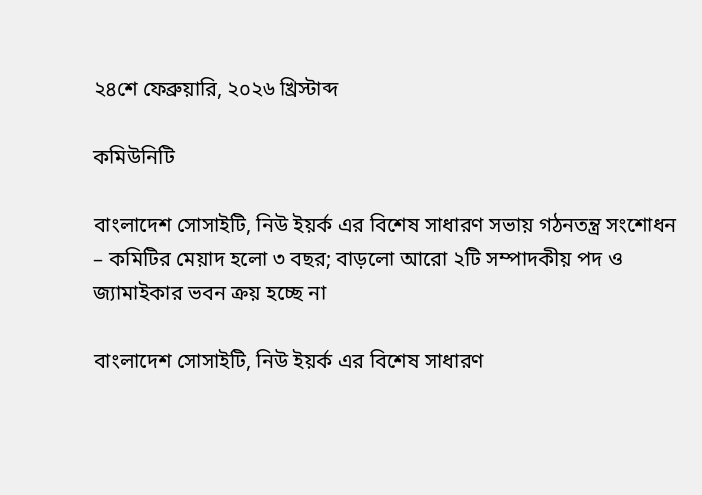২৪শে ফেব্রুয়ারি, ২০২৬ খ্রিস্টাব্দ

কমিউনিটি

বাংলাদেশ সোসাইটি, নিউ ইয়র্ক এর বিশেষ সাধারণ সভায় গঠনতন্ত্র সংশোধন – কমিটির মেয়াদ হলো ৩ বছর; বাড়লো আরো ২টি সম্পাদকীয় পদ ও জ্যামাইকার ভবন ক্রয় হচ্ছে না

বাংলাদেশ সোসাইটি, নিউ ইয়র্ক এর বিশেষ সাধারণ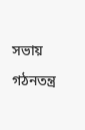সভায় গঠনতন্ত্র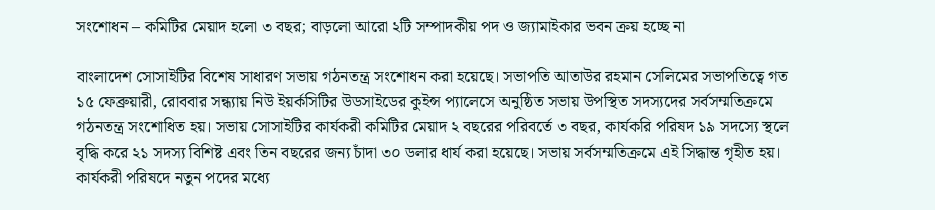সংশোধন – কমিটির মেয়াদ হলো ৩ বছর; বাড়লো আরো ২টি সম্পাদকীয় পদ ও জ্যামাইকার ভবন ক্রয় হচ্ছে না

বাংলাদেশ সোসাইটির বিশেষ সাধারণ সভায় গঠনতন্ত্র সংশোধন করা হয়েছে। সভাপতি আতাউর রহমান সেলিমের সভাপতিত্বে গত ১৫ ফেব্রুয়ারী, রোববার সন্ধ্যায় নিউ ইয়র্কসিটির উডসাইডের কুইন্স প্যালেসে অনুষ্ঠিত সভায় উপস্থিত সদস্যদের সর্বসম্মতিক্রমে গঠনতন্ত্র সংশোধিত হয়। সভায় সোসাইটির কার্যকরী কমিটির মেয়াদ ২ বছরের পরিবর্তে ৩ বছর, কার্যকরি পরিষদ ১৯ সদস্যে স্থলে বৃদ্ধি করে ২১ সদস্য বিশিষ্ট এবং তিন বছরের জন্য চাঁদা ৩০ ডলার ধার্য করা হয়েছে। সভায় সর্বসম্মতিক্রমে এই সিদ্ধান্ত গৃহীত হয়। কার্যকরী পরিষদে নতুন পদের মধ্যে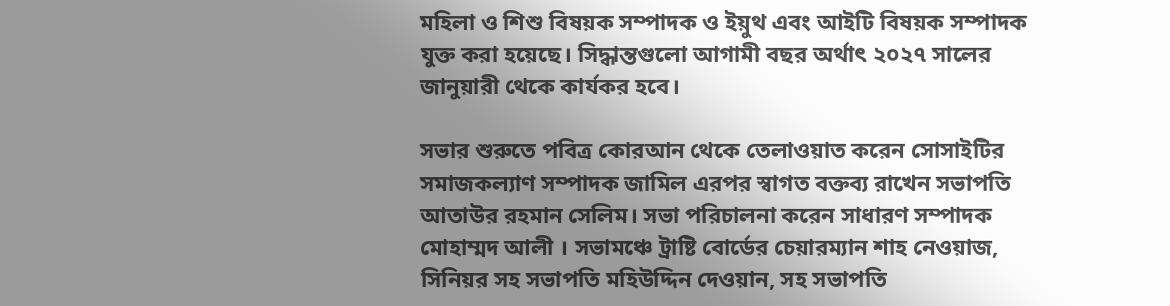মহিলা ও শিশু বিষয়ক সম্পাদক ও ইয়ুথ এবং আইটি বিষয়ক সম্পাদক যুক্ত করা হয়েছে। সিদ্ধান্তগুলো আগামী বছর অর্থাৎ ২০২৭ সালের জানুয়ারী থেকে কার্যকর হবে।

সভার শুরুতে পবিত্র কোরআন থেকে তেলাওয়াত করেন সোসাইটির সমাজকল্যাণ সম্পাদক জামিল এরপর স্বাগত বক্তব্য রাখেন সভাপতি আতাউর রহমান সেলিম। সভা পরিচালনা করেন সাধারণ সম্পাদক মোহাম্মদ আলী । সভামঞ্চে ট্রাষ্টি বোর্ডের চেয়ারম্যান শাহ নেওয়াজ, সিনিয়র সহ সভাপতি মহিউদ্দিন দেওয়ান, সহ সভাপতি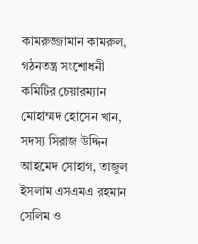কামরুজ্জামান কামরুল, গঠনতন্ত্র সংশোধনী কমিটির চেয়ারম্যান মোহাম্মদ হোসেন খান, সদস্য সিরাজ উদ্দিন আহমেদ সোহাগ, তাজুল ইসলাম এসএমএ রহমান সেলিম ও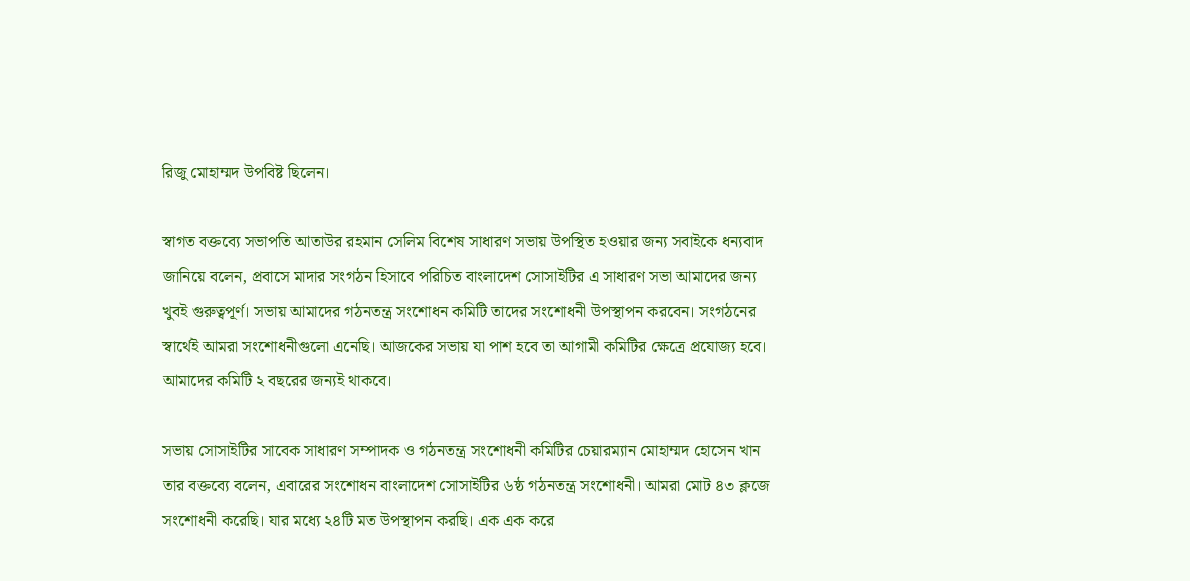রিজু মোহাম্মদ উপবিষ্ট ছিলেন।

স্বাগত বক্তব্যে সভাপতি আতাউর রহমান সেলিম বিশেষ সাধারণ সভায় উপস্থিত হওয়ার জন্য সবাইকে ধন্যবাদ জানিয়ে বলেন, প্রবাসে মাদার সংগঠন হিসাবে পরিচিত বাংলাদেশ সোসাইটির এ সাধারণ সভা আমাদের জন্য খুবই গুরুত্বপূর্ণ। সভায় আমাদের গঠনতন্ত্র সংশোধন কমিটি তাদের সংশোধনী উপস্থাপন করবেন। সংগঠনের স্বার্থেই আমরা সংশোধনীগুলো এনেছি। আজকের সভায় যা পাশ হবে তা আগামী কমিটির ক্ষেত্রে প্রযোজ্য হবে। আমাদের কমিটি ২ বছরের জন্যই থাকবে।

সভায় সোসাইটির সাবেক সাধারণ সম্পাদক ও গঠনতন্ত্র সংশোধনী কমিটির চেয়ারম্যান মোহাম্মদ হোসেন খান তার বক্তব্যে বলেন, এবারের সংশোধন বাংলাদেশ সোসাইটির ৬ষ্ঠ গঠনতন্ত্র সংশোধনী। আমরা মোট ৪৩ ক্লজে সংশোধনী করেছি। যার মধ্যে ২৪টি মত উপস্থাপন করছি। এক এক করে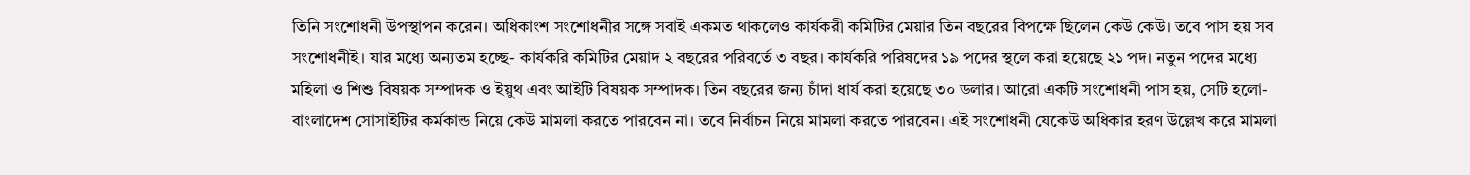তিনি সংশোধনী উপস্থাপন করেন। অধিকাংশ সংশোধনীর সঙ্গে সবাই একমত থাকলেও কার্যকরী কমিটির মেয়ার তিন বছরের বিপক্ষে ছিলেন কেউ কেউ। তবে পাস হয় সব সংশোধনীই। যার মধ্যে অন্যতম হচ্ছে- কার্যকরি কমিটির মেয়াদ ২ বছরের পরিবর্তে ৩ বছর। কার্যকরি পরিষদের ১৯ পদের স্থলে করা হয়েছে ২১ পদ। নতুন পদের মধ্যে মহিলা ও শিশু বিষয়ক সম্পাদক ও ইয়ুথ এবং আইটি বিষয়ক সম্পাদক। তিন বছরের জন্য চাঁদা ধার্য করা হয়েছে ৩০ ডলার। আরো একটি সংশোধনী পাস হয়, সেটি হলো- বাংলাদেশ সোসাইটির কর্মকান্ড নিয়ে কেউ মামলা করতে পারবেন না। তবে নির্বাচন নিয়ে মামলা করতে পারবেন। এই সংশোধনী যেকেউ অধিকার হরণ উল্লেখ করে মামলা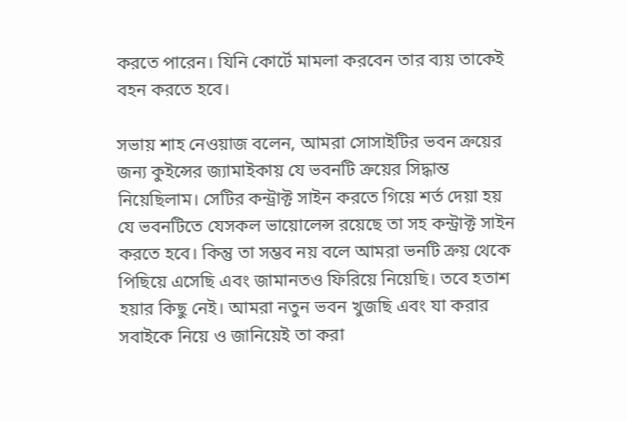করতে পারেন। যিনি কোর্টে মামলা করবেন তার ব্যয় তাকেই বহন করতে হবে।

সভায় শাহ নেওয়াজ বলেন, আমরা সোসাইটির ভবন ক্রয়ের জন্য কুইন্সের জ্যামাইকায় যে ভবনটি ক্রয়ের সিদ্ধান্ত নিয়েছিলাম। সেটির কন্ট্রাক্ট সাইন করতে গিয়ে শর্ত দেয়া হয় যে ভবনটিতে যেসকল ভায়োলেন্স রয়েছে তা সহ কন্ট্রাক্ট সাইন করতে হবে। কিন্তু তা সম্ভব নয় বলে আমরা ভনটি ক্রয় থেকে পিছিয়ে এসেছি এবং জামানতও ফিরিয়ে নিয়েছি। তবে হতাশ হয়ার কিছু নেই। আমরা নতুন ভবন খুজছি এবং যা করার সবাইকে নিয়ে ও জানিয়েই তা করা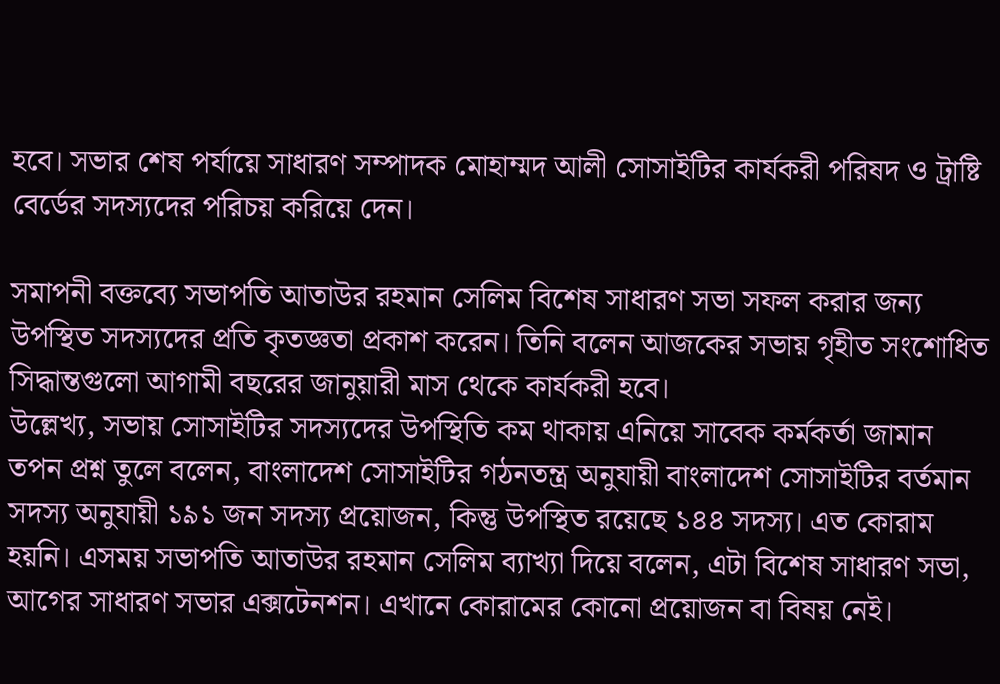হবে। সভার শেষ পর্যায়ে সাধারণ সম্পাদক মোহাম্মদ আলী সোসাইটির কার্যকরী পরিষদ ও ট্রাষ্টি বের্ডের সদস্যদের পরিচয় করিয়ে দেন।

সমাপনী বক্তব্যে সভাপতি আতাউর রহমান সেলিম বিশেষ সাধারণ সভা সফল করার জন্য উপস্থিত সদস্যদের প্রতি কৃতজ্ঞতা প্রকাশ করেন। তিনি বলেন আজকের সভায় গৃহীত সংশোধিত সিদ্ধান্তগুলো আগামী বছরের জানুয়ারী মাস থেকে কার্যকরী হবে।
উল্লেখ্য, সভায় সোসাইটির সদস্যদের উপস্থিতি কম থাকায় এনিয়ে সাবেক কর্মকর্তা জামান তপন প্রশ্ন তুলে বলেন, বাংলাদেশ সোসাইটির গঠনতন্ত্র অনুযায়ী বাংলাদেশ সোসাইটির বর্তমান সদস্য অনুযায়ী ১৯১ জন সদস্য প্রয়োজন, কিন্তু উপস্থিত রয়েছে ১৪৪ সদস্য। এত কোরাম হয়নি। এসময় সভাপতি আতাউর রহমান সেলিম ব্যাখ্যা দিয়ে বলেন, এটা বিশেষ সাধারণ সভা, আগের সাধারণ সভার এক্সটেনশন। এখানে কোরামের কোনো প্রয়োজন বা বিষয় নেই।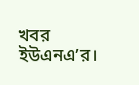খবর ইউএনএ’র।